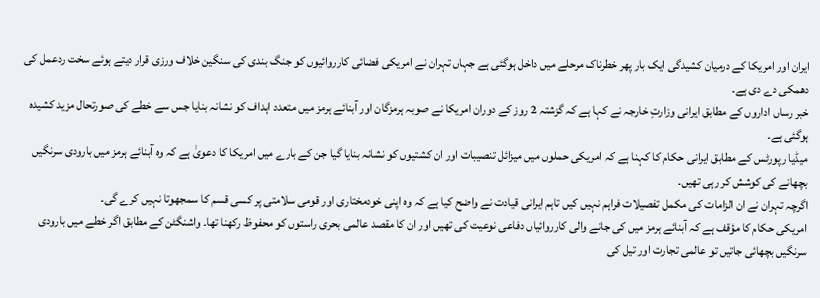ایران اور امریکا کے درمیان کشیدگی ایک بار پھر خطرناک مرحلے میں داخل ہوگئی ہے جہاں تہران نے امریکی فضائی کارروائیوں کو جنگ بندی کی سنگین خلاف ورزی قرار دیتے ہوئے سخت ردعمل کی دھمکی دے دی ہے۔
خبر رساں اداروں کے مطابق ایرانی وزارتِ خارجہ نے کہا ہے کہ گزشتہ 2 روز کے دوران امریکا نے صوبہ ہرمزگان اور آبنائے ہرمز میں متعدد اہداف کو نشانہ بنایا جس سے خطے کی صورتحال مزید کشیدہ ہوگئی ہے۔
میڈیا رپورٹس کے مطابق ایرانی حکام کا کہنا ہے کہ امریکی حملوں میں میزائل تنصیبات اور ان کشتیوں کو نشانہ بنایا گیا جن کے بارے میں امریکا کا دعویٰ ہے کہ وہ آبنائے ہرمز میں بارودی سرنگیں بچھانے کی کوشش کر رہی تھیں۔
اگرچہ تہران نے ان الزامات کی مکمل تفصیلات فراہم نہیں کیں تاہم ایرانی قیادت نے واضح کیا ہے کہ وہ اپنی خودمختاری اور قومی سلامتی پر کسی قسم کا سمجھوتا نہیں کرے گی۔
امریکی حکام کا مؤقف ہے کہ آبنائے ہرمز میں کی جانے والی کارروائیاں دفاعی نوعیت کی تھیں اور ان کا مقصد عالمی بحری راستوں کو محفوظ رکھنا تھا۔ واشنگٹن کے مطابق اگر خطے میں بارودی سرنگیں بچھائی جاتیں تو عالمی تجارت اور تیل کی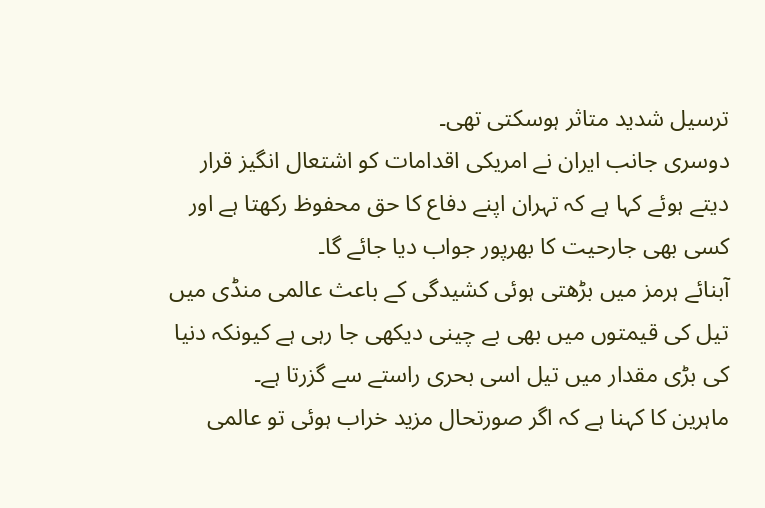ترسیل شدید متاثر ہوسکتی تھی۔
دوسری جانب ایران نے امریکی اقدامات کو اشتعال انگیز قرار دیتے ہوئے کہا ہے کہ تہران اپنے دفاع کا حق محفوظ رکھتا ہے اور کسی بھی جارحیت کا بھرپور جواب دیا جائے گا۔
آبنائے ہرمز میں بڑھتی ہوئی کشیدگی کے باعث عالمی منڈی میں تیل کی قیمتوں میں بھی بے چینی دیکھی جا رہی ہے کیونکہ دنیا کی بڑی مقدار میں تیل اسی بحری راستے سے گزرتا ہے۔
ماہرین کا کہنا ہے کہ اگر صورتحال مزید خراب ہوئی تو عالمی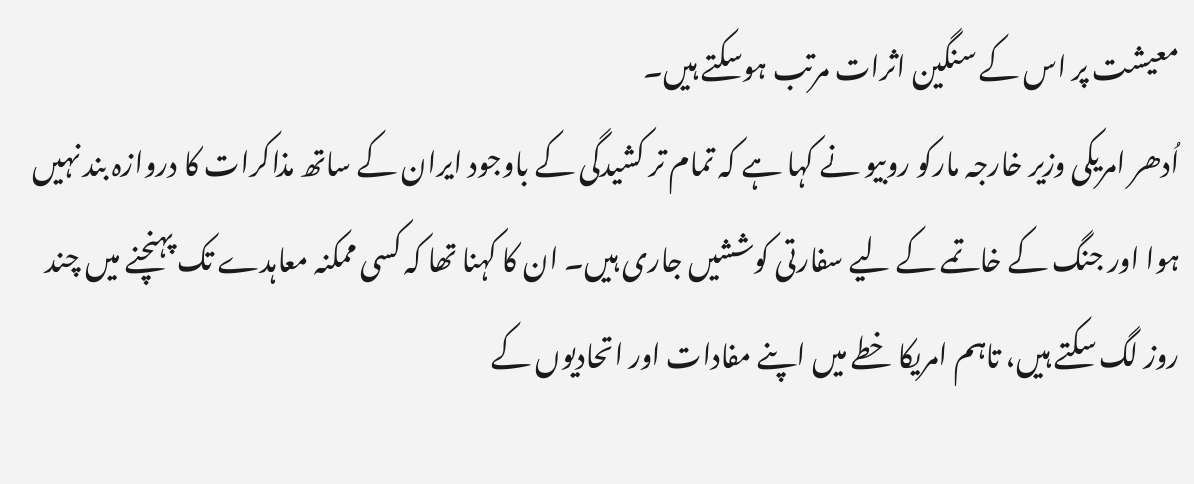معیشت پر اس کے سنگین اثرات مرتب ہوسکتے ہیں۔
اُدھر امریکی وزیر خارجہ مارکو روبیو نے کہا ہے کہ تمام تر کشیدگی کے باوجود ایران کے ساتھ مذاکرات کا دروازہ بند نہیں ہوا اور جنگ کے خاتمے کے لیے سفارتی کوششیں جاری ہیں۔ ان کا کہنا تھا کہ کسی ممکنہ معاہدے تک پہنچنے میں چند روز لگ سکتے ہیں، تاہم امریکا خطے میں اپنے مفادات اور اتحادیوں کے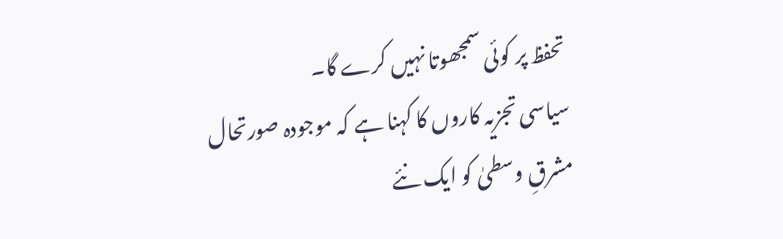تحفظ پر کوئی سمجھوتا نہیں کرے گا۔
سیاسی تجزیہ کاروں کا کہنا ہے کہ موجودہ صورتحال مشرقِ وسطیٰ کو ایک نئے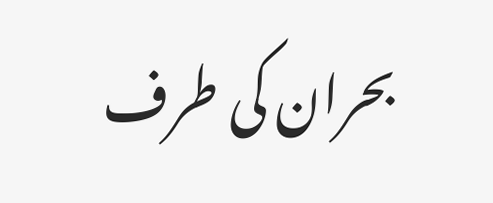بحران کی طرف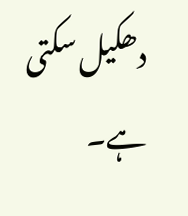دھکیل سکتی ہے۔